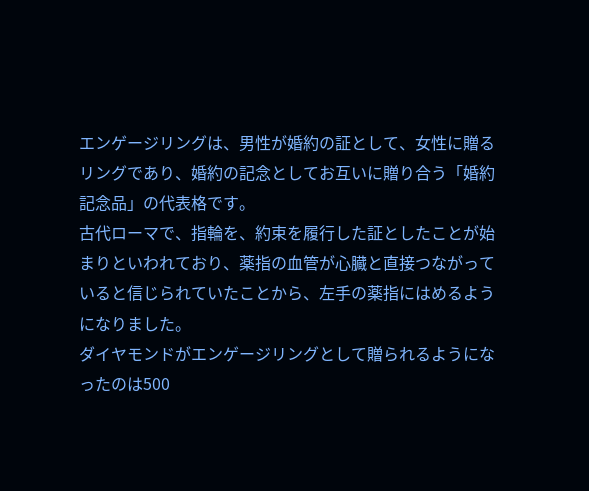エンゲージリングは、男性が婚約の証として、女性に贈るリングであり、婚約の記念としてお互いに贈り合う「婚約記念品」の代表格です。
古代ローマで、指輪を、約束を履行した証としたことが始まりといわれており、薬指の血管が心臓と直接つながっていると信じられていたことから、左手の薬指にはめるようになりました。
ダイヤモンドがエンゲージリングとして贈られるようになったのは500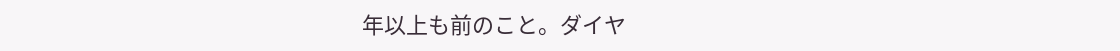年以上も前のこと。ダイヤ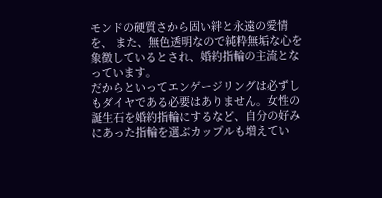モンドの硬質さから固い絆と永遠の愛情を、 また、無色透明なので純粋無垢な心を象徴しているとされ、婚約指輪の主流となっています。
だからといってエンゲージリングは必ずしもダイヤである必要はありません。女性の誕生石を婚約指輪にするなど、自分の好みにあった指輪を選ぶカップルも増えてい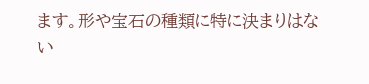ます。形や宝石の種類に特に決まりはない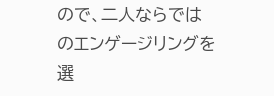ので、二人ならではのエンゲージリングを選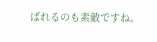ばれるのも素敵ですね。